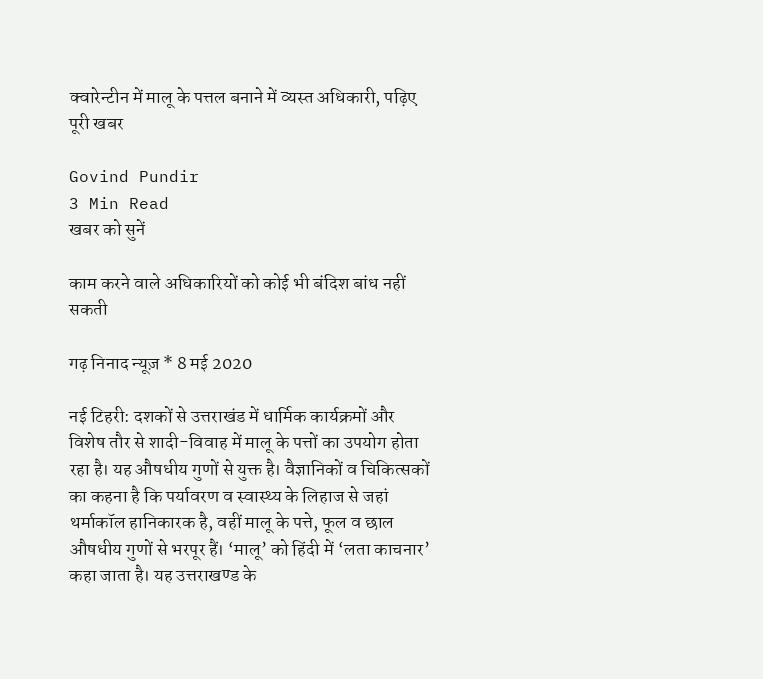क्वारेन्टीन में मालू के पत्तल बनाने में व्यस्त अधिकारी, पढ़िए पूरी खबर

Govind Pundir
3 Min Read
खबर को सुनें

काम करने वाले अधिकारियों को कोई भी बंदिश बांध नहीं सकती

गढ़ निनाद न्यूज़ * 8 मई 2020

नई टिहरी: दशकों से उत्तराखंड में धार्मिक कार्यक्रमों और विशेष तौर से शादी-विवाह में मालू के पत्तों का उपयोग होता रहा है। यह औषधीय गुणों से युक्त है। वैज्ञानिकों व चिकित्सकों का कहना है कि पर्यावरण व स्वास्थ्य के लिहाज से जहां थर्माकॉल हानिकारक है, वहीं मालू के पत्ते, फूल व छाल औषधीय गुणों से भरपूर हैं। ‘मालू’ को हिंदी में ‘लता काचनार’ कहा जाता है। यह उत्तराखण्ड के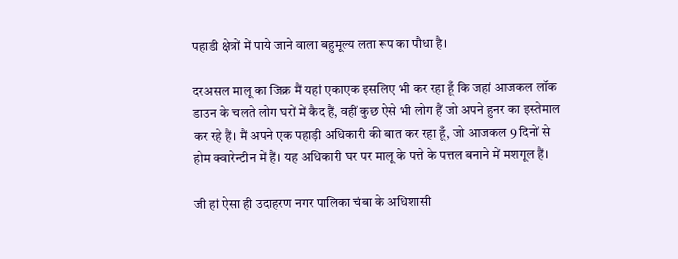पहाडी क्षेत्रों में पाये जाने वाला बहुमूल्य लता रूप का पौधा है।

दरअसल मालू का जिक्र मैं यहां एकाएक इसलिए भी कर रहा हूँ कि जहां आजकल लॉक डाउन के चलते लोग घरों में कैद हैं, वहीं कुछ ऐसे भी लोग हैं जो अपने हुनर का इस्तेमाल कर रहे हैं। मैं अपने एक पहाड़ी अधिकारी की बात कर रहा हूँ, जो आजकल 9 दिनों से होम क्वारेन्टीन में हैं। यह अधिकारी घर पर मालू के पत्ते के पत्तल बनाने में मशगूल हैं।

जी हां ऐसा ही उदाहरण नगर पालिका चंबा के अधिशासी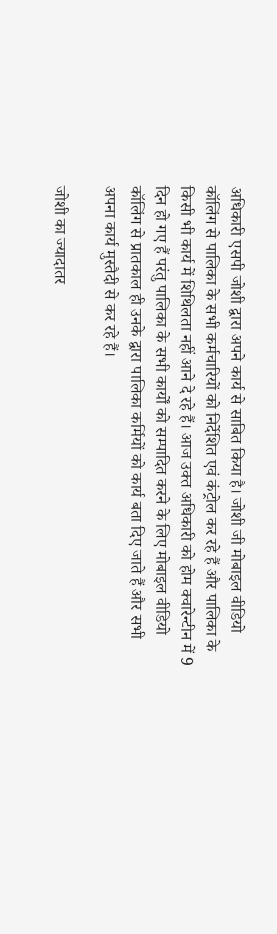अधिकारी एसपी जोशी द्वारा अपने कार्य से साबित किया है। जोशी जी मोबाइल वीडियो कॉलिंग से पालिका के सभी कर्मचारियों को निर्देशित एवं कंट्रोल कर रहे हैं और पालिका के किसी भी कार्य में शिथिलता नहीं आने दे रहे हैं। आज उक्त अधिकारी को होम क्वारेन्टीन में 9 दिन हो गए हैं परंतु पालिका के सभी कार्यों को सम्पादित करने के लिए मोबाइल वीडियो कॉलिंग से प्रातकाल ही उनके द्वारा पालिका कर्मियों को कार्य बता दिए जाते हैं और सभी अपना कार्य मुस्तैदी से कर रहे हैं।

जोशी का ज्यादातर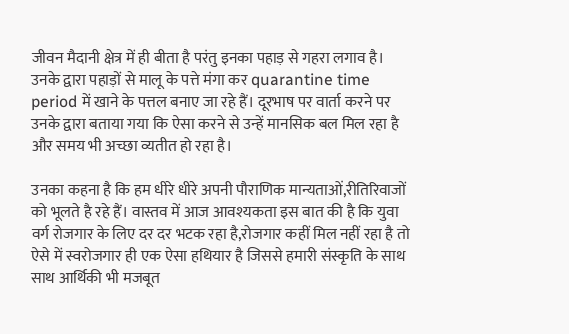जीवन मैदानी क्षेत्र में ही बीता है परंतु इनका पहाड़ से गहरा लगाव है। उनके द्वारा पहाड़ों से मालू के पत्ते मंगा कर quarantine time period में खाने के पत्तल बनाए जा रहे हैं। दूरभाष पर वार्ता करने पर उनके द्वारा बताया गया कि ऐसा करने से उन्हें मानसिक बल मिल रहा है और समय भी अच्छा व्यतीत हो रहा है।

उनका कहना है कि हम धीरे धीरे अपनी पौराणिक मान्यताओं,रीतिरिवाजों को भूलते है रहे हैं। वास्तव में आज आवश्यकता इस बात की है कि युवा वर्ग रोजगार के लिए दर दर भटक रहा है,रोजगार कहीं मिल नहीं रहा है तो ऐसे में स्वरोजगार ही एक ऐसा हथियार है जिससे हमारी संस्कृति के साथ  साथ आर्थिकी भी मजबूत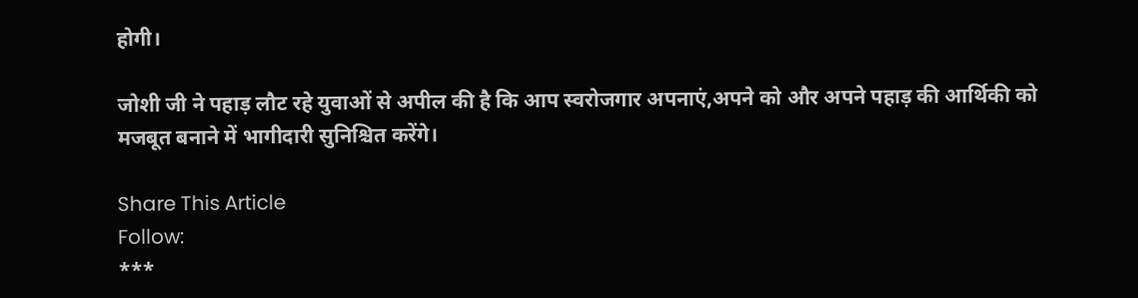होगी।

जोशी जी ने पहाड़ लौट रहे युवाओं से अपील की है कि आप स्वरोजगार अपनाएं,अपने को और अपने पहाड़ की आर्थिकी को मजबूत बनाने में भागीदारी सुनिश्चित करेंगे।

Share This Article
Follow:
***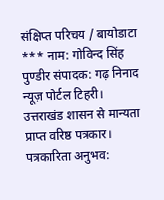संक्षिप्त परिचय / बायोडाटा *** नाम: गोविन्द सिंह पुण्डीर संपादक: गढ़ निनाद न्यूज़ पोर्टल टिहरी। उत्तराखंड शासन से मान्यता प्राप्त वरिष्ठ पत्रकार। पत्रकारिता अनुभव: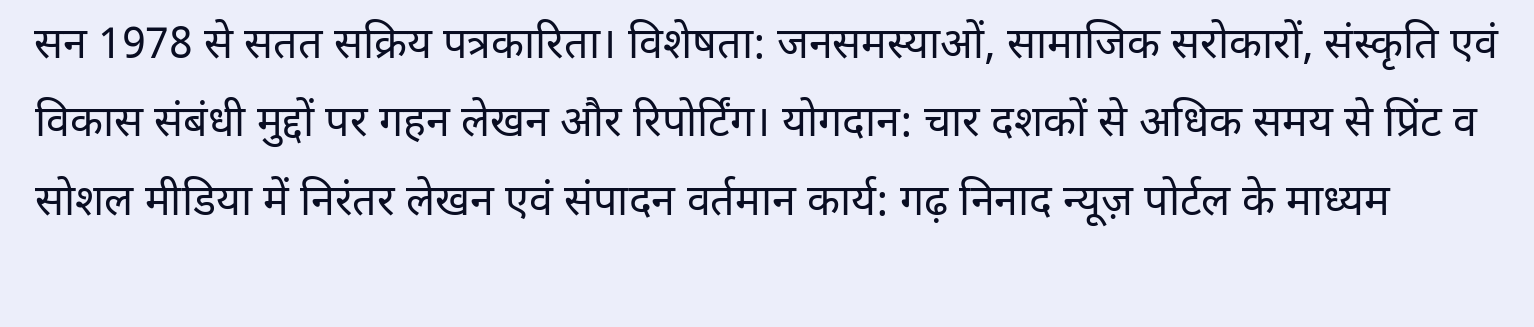सन 1978 से सतत सक्रिय पत्रकारिता। विशेषता: जनसमस्याओं, सामाजिक सरोकारों, संस्कृति एवं विकास संबंधी मुद्दों पर गहन लेखन और रिपोर्टिंग। योगदान: चार दशकों से अधिक समय से प्रिंट व सोशल मीडिया में निरंतर लेखन एवं संपादन वर्तमान कार्य: गढ़ निनाद न्यूज़ पोर्टल के माध्यम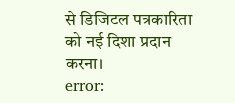से डिजिटल पत्रकारिता को नई दिशा प्रदान करना।
error: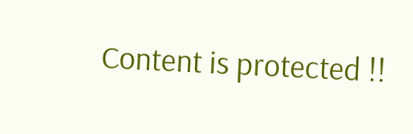Content is protected !!